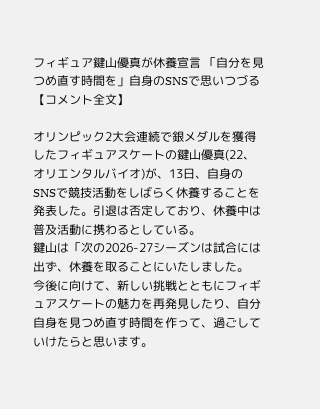フィギュア鍵山優真が休養宣言 「自分を見つめ直す時間を」自身のSNSで思いつづる【コメント全文】

オリンピック2大会連続で銀メダルを獲得したフィギュアスケートの鍵山優真(22、オリエンタルバイオ)が、13日、自身のSNSで競技活動をしばらく休養することを発表した。引退は否定しており、休養中は普及活動に携わるとしている。
鍵山は「次の2026-27シーズンは試合には出ず、休養を取ることにいたしました。
今後に向けて、新しい挑戦とともにフィギュアスケートの魅力を再発見したり、自分自身を見つめ直す時間を作って、過ごしていけたらと思います。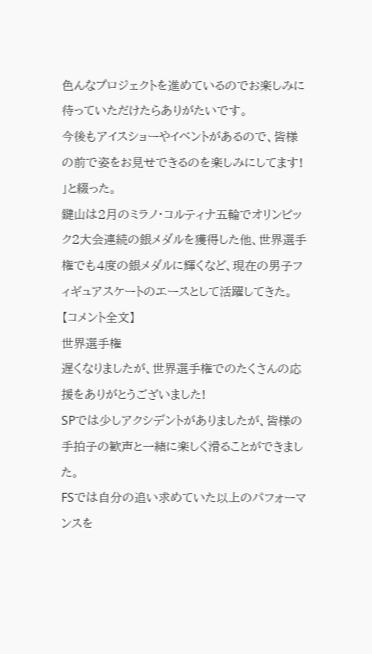色んなプロジェクトを進めているのでお楽しみに待っていただけたらありがたいです。
今後もアイスショーやイベントがあるので、皆様の前で姿をお見せできるのを楽しみにしてます! 」と綴った。
鍵山は2月のミラノ・コルティナ五輪でオリンピック2大会連続の銀メダルを獲得した他、世界選手権でも4度の銀メダルに輝くなど、現在の男子フィギュアスケートのエースとして活躍してきた。
【コメント全文】
世界選手権
遅くなりましたが、世界選手権でのたくさんの応援をありがとうございました!
SPでは少しアクシデントがありましたが、皆様の手拍子の歓声と一緒に楽しく滑ることができました。
FSでは自分の追い求めていた以上のパフォーマンスを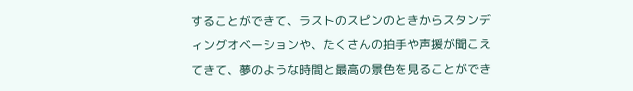することができて、ラストのスピンのときからスタンディングオベーションや、たくさんの拍手や声援が聞こえてきて、夢のような時間と最高の景色を見ることができ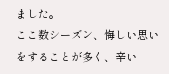ました。
ここ数シーズン、悔しい思いをすることが多く、辛い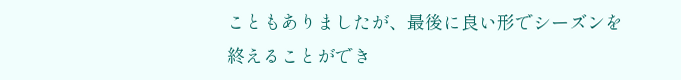こともありましたが、最後に良い形でシーズンを終えることができ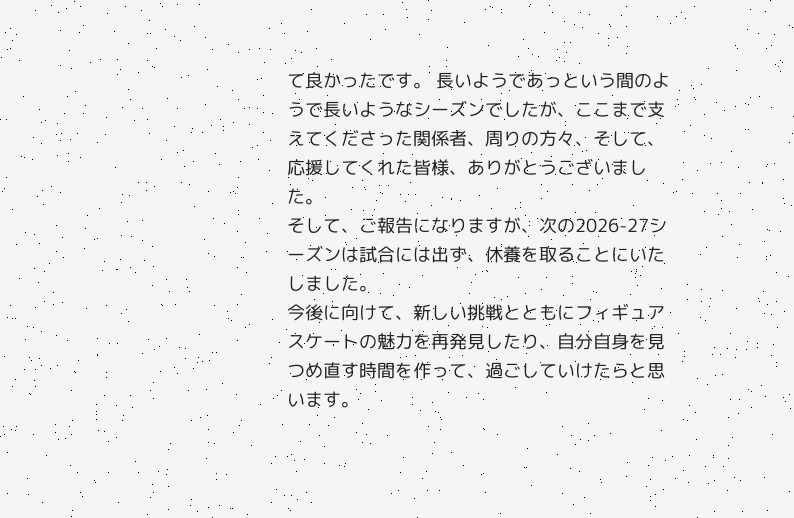て良かったです。 長いようであっという間のようで長いようなシーズンでしたが、ここまで支えてくださった関係者、周りの方々、そして、応援してくれた皆様、ありがとうございました。
そして、ご報告になりますが、次の2026-27シーズンは試合には出ず、休養を取ることにいたしました。
今後に向けて、新しい挑戦とともにフィギュアスケートの魅力を再発見したり、自分自身を見つめ直す時間を作って、過ごしていけたらと思います。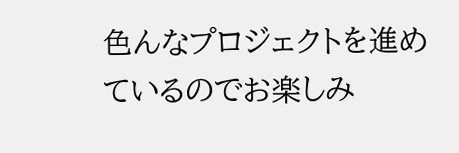色んなプロジェクトを進めているのでお楽しみ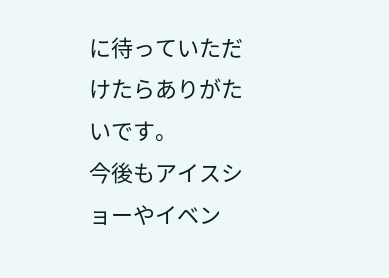に待っていただけたらありがたいです。
今後もアイスショーやイベン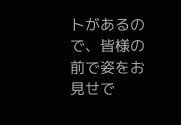トがあるので、皆様の前で姿をお見せで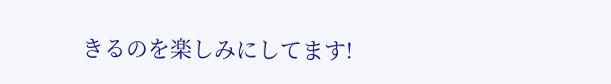きるのを楽しみにしてます!